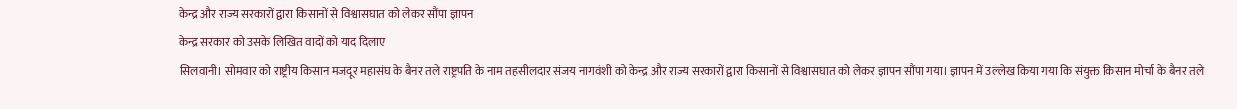केन्द्र और राज्य सरकारों द्वारा किसानों से विश्वासघात को लेकर सौंपा ज्ञापन
केन्द्र सरकार को उसके लिखित वादों को याद दिलाए
सिलवानी। सोमवार को राष्ट्रीय किसान मजदूर महासंघ के बैनर तले राष्ट्रपति के नाम तहसीलदार संजय नागवंशी को केन्द्र और राज्य सरकारों द्वारा किसानों से विश्वासघात को लेकर ज्ञापन सौंपा गया। ज्ञापन में उल्लेख किया गया कि संयुक्त किसान मोर्चा के बैनर तले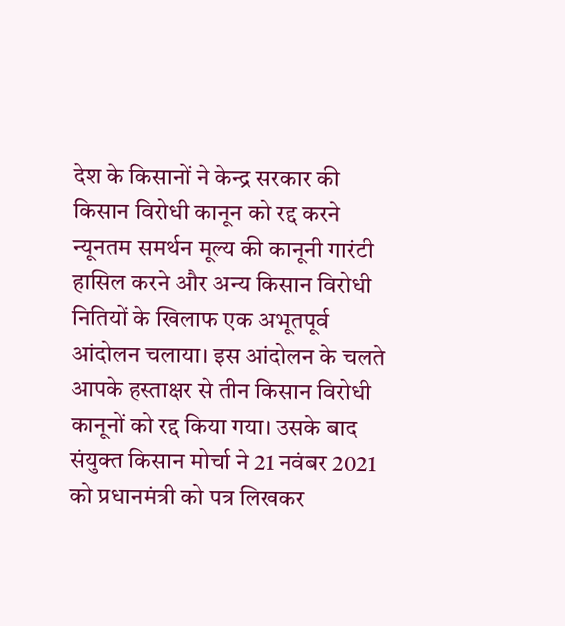देश के किसानों ने केन्द्र सरकार की किसान विरोधी कानून को रद्द करने न्यूनतम समर्थन मूल्य की कानूनी गारंटी हासिल करने और अन्य किसान विरोधी नितियों के खिलाफ एक अभूतपूर्व आंदोलन चलाया। इस आंदोलन के चलते आपके हस्ताक्षर से तीन किसान विरोधी कानूनों को रद्द किया गया। उसके बाद संयुक्त किसान मोर्चा ने 21 नवंबर 2021 को प्रधानमंत्री को पत्र लिखकर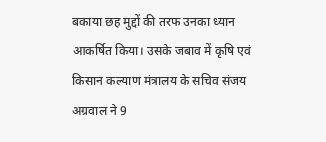बकाया छह मुद्दों की तरफ उनका ध्यान आकर्षित किया। उसके जबाव में कृषि एवं किसान कल्याण मंत्रालय के सचिव संजय अग्रवाल ने 9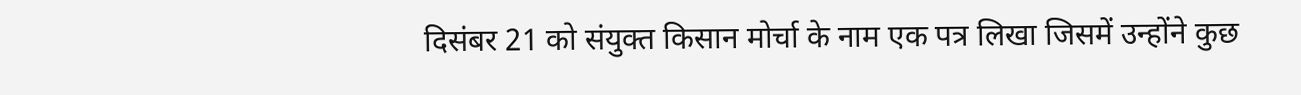दिसंबर 21 को संयुक्त किसान मोर्चा के नाम एक पत्र लिखा जिसमें उन्होंने कुछ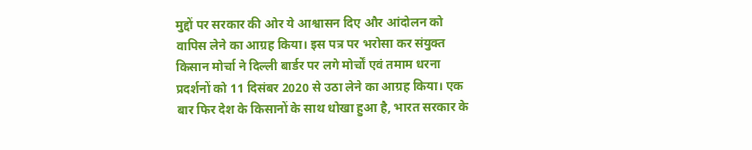मुद्दों पर सरकार की ओर ये आश्वासन दिए और आंदोलन को वापिस लेने का आग्रह किया। इस पत्र पर भरोसा कर संयुक्त किसान मोर्चा ने दिल्ली बार्डर पर लगे मोर्चों एवं तमाम धरना प्रदर्शनों को 11 दिसंबर 2020 से उठा लेने का आग्रह किया। एक बार फिर देश के किसानों के साथ धोखा हुआ है, भारत सरकार के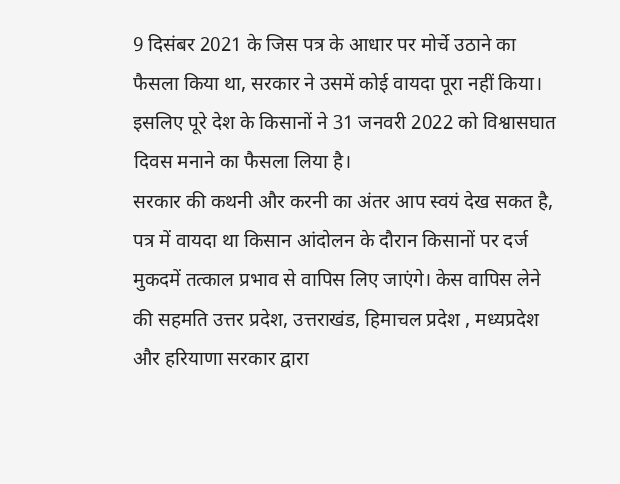9 दिसंबर 2021 के जिस पत्र के आधार पर मोर्चे उठाने का फैसला किया था, सरकार ने उसमें कोई वायदा पूरा नहीं किया। इसलिए पूरे देश के किसानों ने 31 जनवरी 2022 को विश्वासघात दिवस मनाने का फैसला लिया है।
सरकार की कथनी और करनी का अंतर आप स्वयं देख सकत है, पत्र में वायदा था किसान आंदोलन के दौरान किसानों पर दर्ज मुकदमें तत्काल प्रभाव से वापिस लिए जाएंगे। केस वापिस लेने की सहमति उत्तर प्रदेश, उत्तराखंड, हिमाचल प्रदेश , मध्यप्रदेश और हरियाणा सरकार द्वारा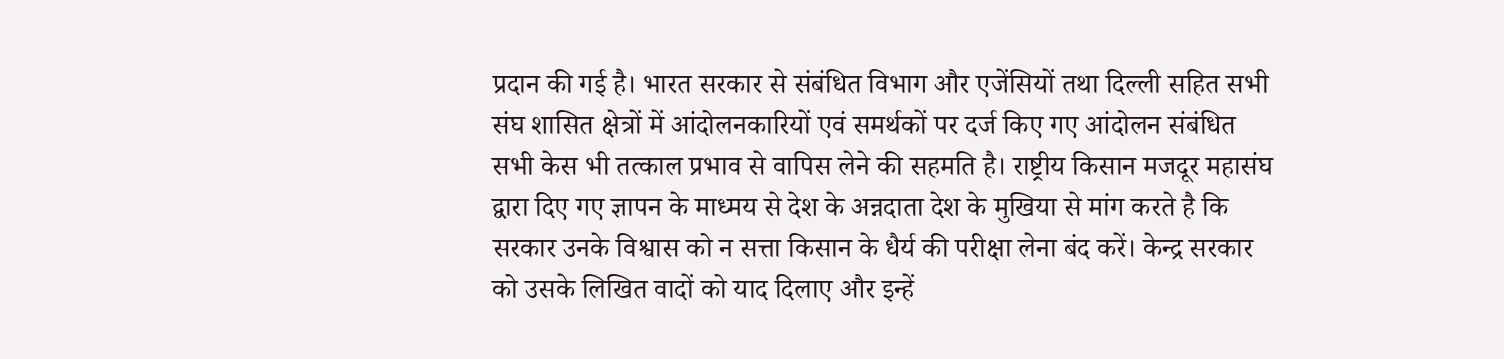प्रदान की गई है। भारत सरकार से संबंधित विभाग और एजेंसियों तथा दिल्ली सहित सभी संघ शासित क्षेत्रों में आंदोलनकारियों एवं समर्थकों पर दर्ज किए गए आंदोलन संबंधित सभी केस भी तत्काल प्रभाव से वापिस लेने की सहमति है। राष्ट्रीय किसान मजदूर महासंघ द्वारा दिए गए ज्ञापन के माध्मय से देश के अन्नदाता देश के मुखिया से मांग करते है कि सरकार उनके विश्वास को न सत्ता किसान के धैर्य की परीक्षा लेना बंद करें। केन्द्र सरकार को उसके लिखित वादों को याद दिलाए और इन्हें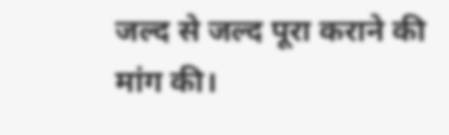जल्द से जल्द पूरा कराने की मांग की।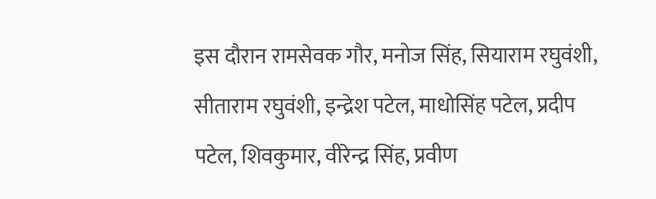इस दौरान रामसेवक गौर, मनोज सिंह, सियाराम रघुवंशी, सीताराम रघुवंशी, इन्द्रेश पटेल, माधोसिंह पटेल, प्रदीप पटेल, शिवकुमार, वीरेन्द्र सिंह, प्रवीण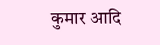कुमार आदि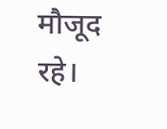मौजूद रहे।